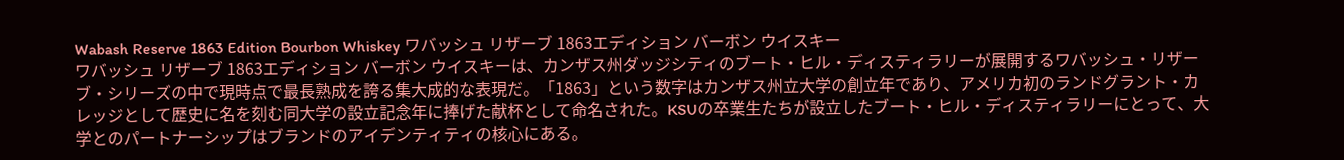Wabash Reserve 1863 Edition Bourbon Whiskey ワバッシュ リザーブ 1863エディション バーボン ウイスキー
ワバッシュ リザーブ 1863エディション バーボン ウイスキーは、カンザス州ダッジシティのブート・ヒル・ディスティラリーが展開するワバッシュ・リザーブ・シリーズの中で現時点で最長熟成を誇る集大成的な表現だ。「1863」という数字はカンザス州立大学の創立年であり、アメリカ初のランドグラント・カレッジとして歴史に名を刻む同大学の設立記念年に捧げた献杯として命名された。KSUの卒業生たちが設立したブート・ヒル・ディスティラリーにとって、大学とのパートナーシップはブランドのアイデンティティの核心にある。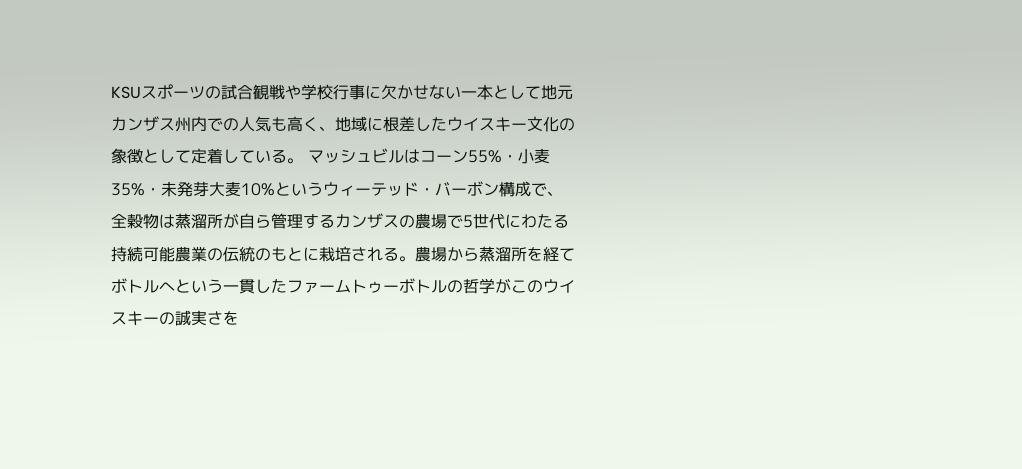KSUスポーツの試合観戦や学校行事に欠かせない一本として地元カンザス州内での人気も高く、地域に根差したウイスキー文化の象徴として定着している。 マッシュビルはコーン55%・小麦35%・未発芽大麦10%というウィーテッド・バーボン構成で、全穀物は蒸溜所が自ら管理するカンザスの農場で5世代にわたる持続可能農業の伝統のもとに栽培される。農場から蒸溜所を経てボトルへという一貫したファームトゥーボトルの哲学がこのウイスキーの誠実さを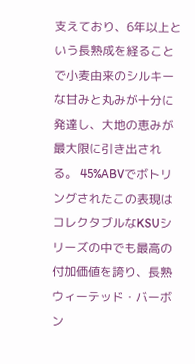支えており、6年以上という長熟成を経ることで小麦由来のシルキーな甘みと丸みが十分に発達し、大地の恵みが最大限に引き出される。 45%ABVでボトリングされたこの表現はコレクタブルなKSUシリーズの中でも最高の付加価値を誇り、長熟ウィーテッド・バーボン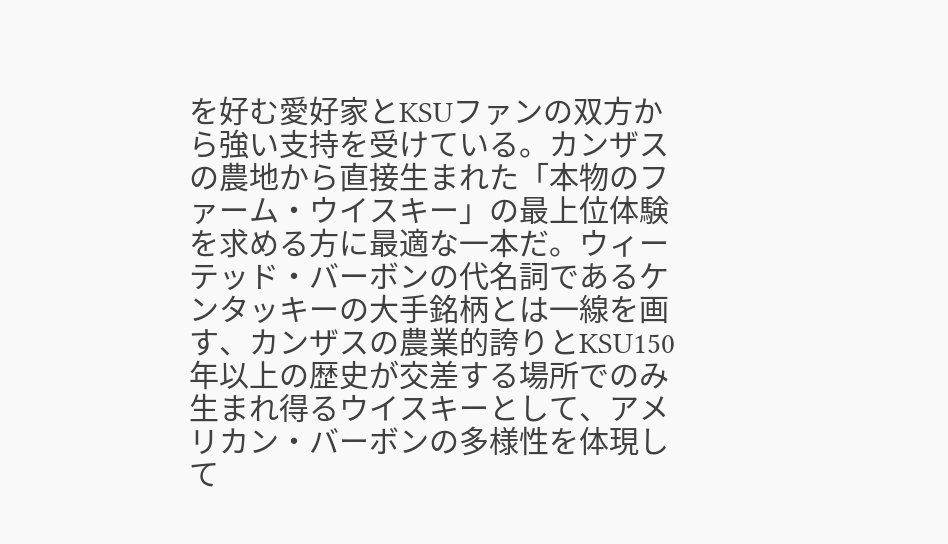を好む愛好家とKSUファンの双方から強い支持を受けている。カンザスの農地から直接生まれた「本物のファーム・ウイスキー」の最上位体験を求める方に最適な一本だ。ウィーテッド・バーボンの代名詞であるケンタッキーの大手銘柄とは一線を画す、カンザスの農業的誇りとKSU150年以上の歴史が交差する場所でのみ生まれ得るウイスキーとして、アメリカン・バーボンの多様性を体現して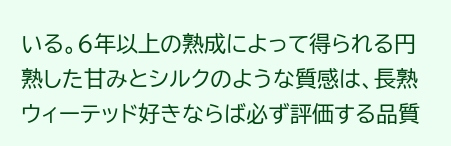いる。6年以上の熟成によって得られる円熟した甘みとシルクのような質感は、長熟ウィーテッド好きならば必ず評価する品質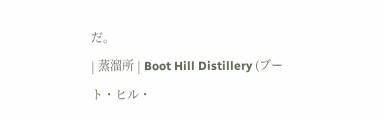だ。
| 蒸溜所 | Boot Hill Distillery (ブート・ヒル・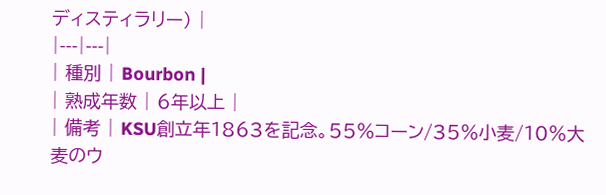ディスティラリー) |
|---|---|
| 種別 | Bourbon |
| 熟成年数 | 6年以上 |
| 備考 | KSU創立年1863を記念。55%コーン/35%小麦/10%大麦のウ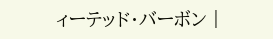ィーテッド・バーボン |